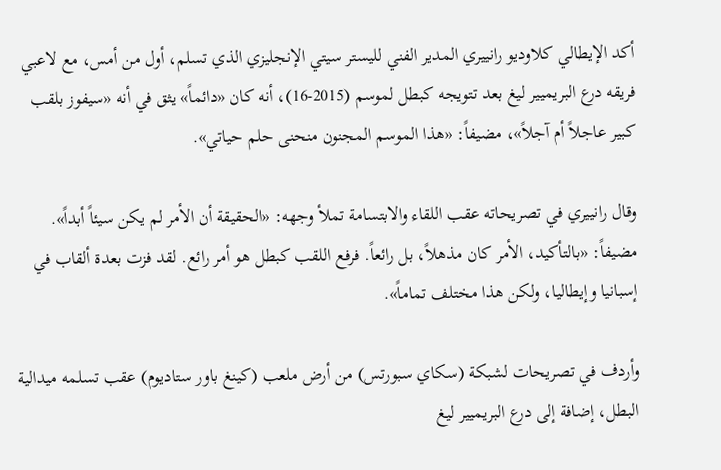أكد الإيطالي كلاوديو رانييري المدير الفني لليستر سيتي الإنجليزي الذي تسلم، أول من أمس، مع لاعبي فريقه درع البريميير ليغ بعد تتويجه كبطل لموسم (2015-16)، أنه كان «دائماً» يثق في أنه «سيفوز بلقب كبير عاجلاً أم آجلاً»، مضيفاً: «هذا الموسم المجنون منحنى حلم حياتي».

وقال رانييري في تصريحاته عقب اللقاء والابتسامة تملأ وجهه: «الحقيقة أن الأمر لم يكن سيئاً أبداً». مضيفاً: «بالتأكيد، الأمر كان مذهلاً، بل رائعاً. فرفع اللقب كبطل هو أمر رائع. لقد فزت بعدة ألقاب في إسبانيا وإيطاليا، ولكن هذا مختلف تماماً».

وأردف في تصريحات لشبكة (سكاي سبورتس) من أرض ملعب (كينغ باور ستاديوم) عقب تسلمه ميدالية البطل، إضافة إلى درع البريميير ليغ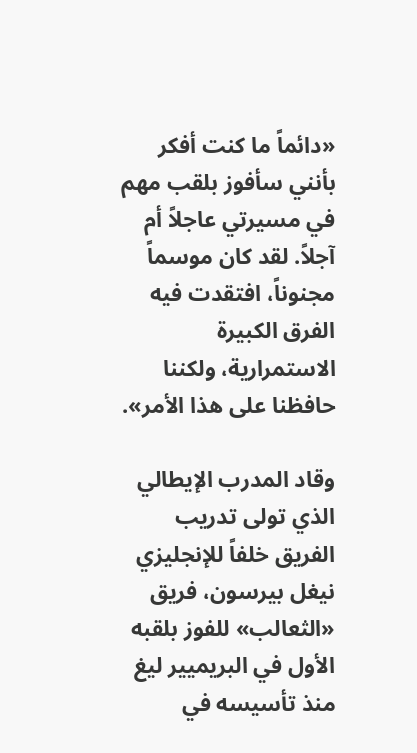«دائماً ما كنت أفكر بأنني سأفوز بلقب مهم في مسيرتي عاجلاً أم آجلاً. لقد كان موسماً مجنوناً، افتقدت فيه الفرق الكبيرة الاستمرارية، ولكننا حافظنا على هذا الأمر».

وقاد المدرب الإيطالي الذي تولى تدريب الفريق خلفاً للإنجليزي نيغل بيرسون، فريق «الثعالب» للفوز بلقبه الأول في البريميير ليغ منذ تأسيسه في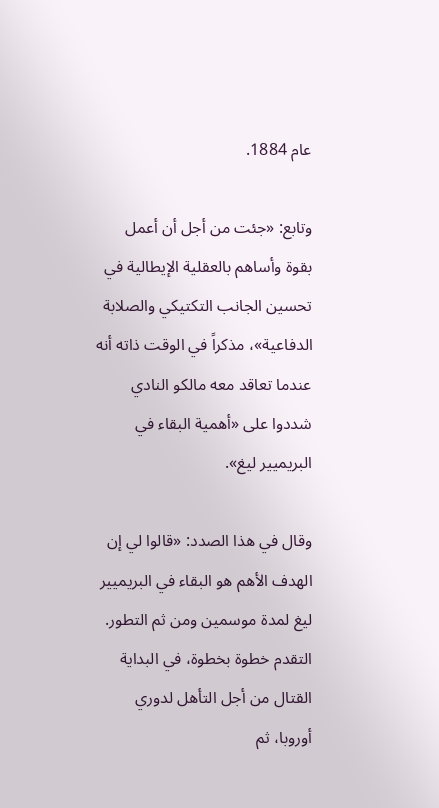عام 1884.

وتابع: «جئت من أجل أن أعمل بقوة وأساهم بالعقلية الإيطالية في تحسين الجانب التكتيكي والصلابة الدفاعية»، مذكراً في الوقت ذاته أنه عندما تعاقد معه مالكو النادي شددوا على «أهمية البقاء في البريميير ليغ».

وقال في هذا الصدد: «قالوا لي إن الهدف الأهم هو البقاء في البريميير ليغ لمدة موسمين ومن ثم التطور. التقدم خطوة بخطوة، في البداية القتال من أجل التأهل لدوري أوروبا، ثم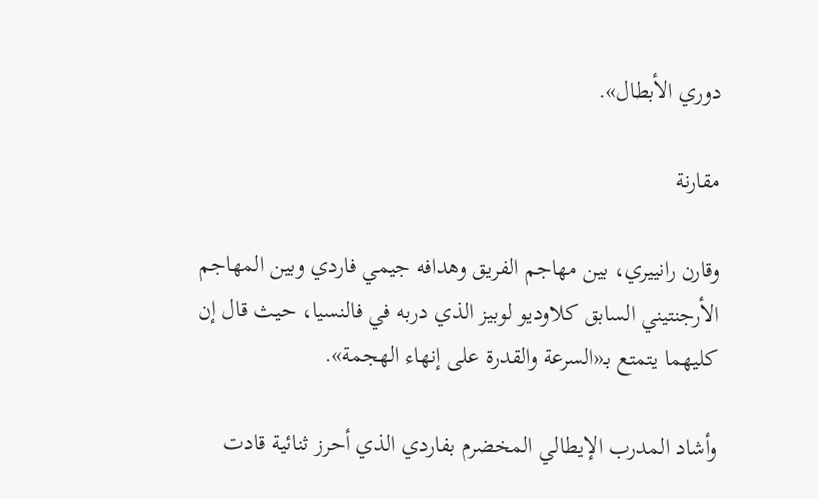دوري الأبطال».

مقارنة

وقارن رانييري، بين مهاجم الفريق وهدافه جيمي فاردي وبين المهاجم الأرجنتيني السابق كلاوديو لوبيز الذي دربه في فالنسيا، حيث قال إن كليهما يتمتع بـ«السرعة والقدرة على إنهاء الهجمة».

وأشاد المدرب الإيطالي المخضرم بفاردي الذي أحرز ثنائية قادت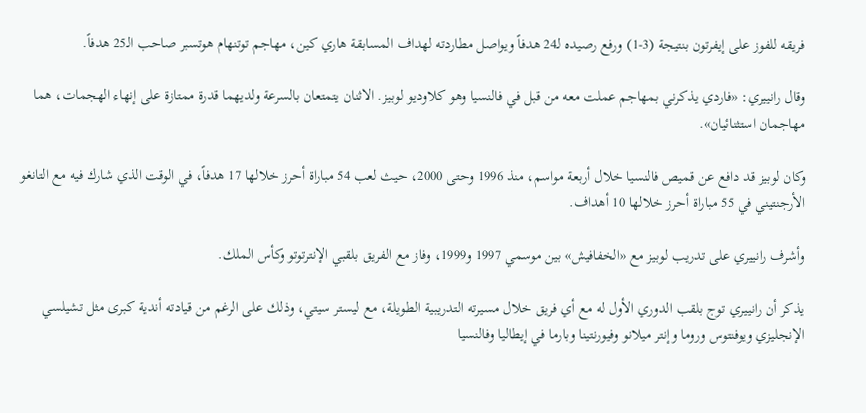فريقه للفوز على إيفرتون بنتيجة (3-1) ورفع رصيده لـ24 هدفاً ويواصل مطاردته لهداف المسابقة هاري كين، مهاجم توتنهام هوتسبر صاحب الـ25 هدفاً.

وقال رانييري: «فاردي يذكرني بمهاجم عملت معه من قبل في فالنسيا وهو كلاوديو لوبيز. الاثنان يتمتعان بالسرعة ولديهما قدرة ممتازة على إنهاء الهجمات، هما مهاجمان استثنائيان».

وكان لوبيز قد دافع عن قميص فالنسيا خلال أربعة مواسم، منذ 1996 وحتى 2000، حيث لعب 54 مباراة أحرز خلالها 17 هدفاً، في الوقت الذي شارك فيه مع التانغو الأرجنتيني في 55 مباراة أحرز خلالها 10 أهداف.

وأشرف رانييري على تدريب لوبيز مع «الخفافيش» بين موسمي 1997 و1999، وفاز مع الفريق بلقبي الإنترتوتو وكأس الملك.

يذكر أن رانييري توج بلقب الدوري الأول له مع أي فريق خلال مسيرته التدريبية الطويلة، مع ليستر سيتي، وذلك على الرغم من قيادته أندية كبرى مثل تشيلسي الإنجليزي ويوفنتوس وروما وإنتر ميلانو وفيورنتينا وبارما في إيطاليا وفالنسيا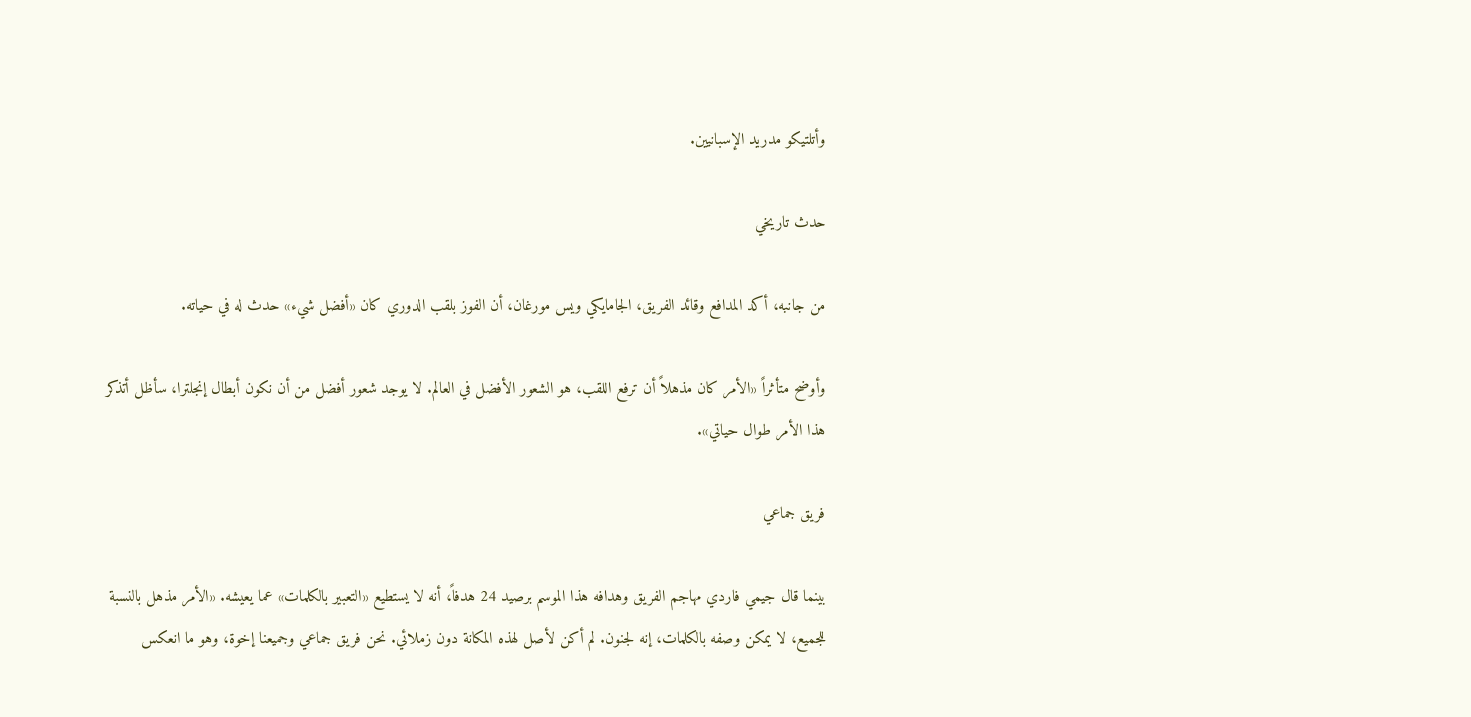وأتلتيكو مدريد الإسبانيين.

حدث تاريخي

من جانبه، أكد المدافع وقائد الفريق، الجامايكي ويس مورغان، أن الفوز بلقب الدوري كان «أفضل شيء» حدث له في حياته.

وأوضح متأثراً «الأمر كان مذهلاً أن ترفع اللقب، هو الشعور الأفضل في العالم. لا يوجد شعور أفضل من أن نكون أبطال إنجلترا، سأظل أتذكر هذا الأمر طوال حياتي».

فريق جماعي

بينما قال جيمي فاردي مهاجم الفريق وهدافه هذا الموسم برصيد 24 هدفاً، أنه لا يستطيع «التعبير بالكلمات» عما يعيشه. «الأمر مذهل بالنسبة للجميع، لا يمكن وصفه بالكلمات، إنه لجنون. لم أكن لأصل لهذه المكانة دون زملائي. نحن فريق جماعي وجميعنا إخوة، وهو ما انعكس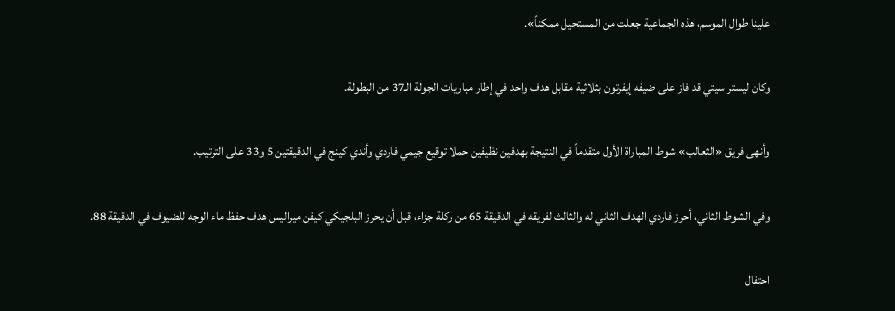علينا طوال الموسم، هذه الجماعية جعلت من المستحيل ممكناً».

وكان ليستر سيتي قد فاز على ضيفه إيفرتون بثلاثية مقابل هدف واحد في إطار مباريات الجولة الـ37 من البطولة.

وأنهى فريق «الثعالب» شوط المباراة الأول متقدماً في النتيجة بهدفين نظيفين حملا توقيع جيمي فاردي وأندي كينج في الدقيقتين 5 و33 على الترتيب.

وفي الشوط الثاني، أحرز فاردي الهدف الثاني له والثالث لفريقه في الدقيقة 65 من ركلة جزاء، قبل أن يحرز البلجيكي كيفن ميراليس هدف حفظ ماء الوجه للضيوف في الدقيقة 88.

احتفال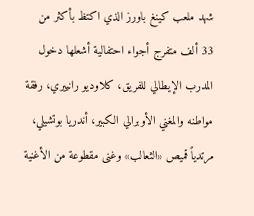شهد ملعب كينغ باورز الذي اكتظ بأكثر من 33 ألف متفرج أجواء احتفالية أشعلها دخول المدرب الإيطالي للفريق، كلاوديو رانييري، رفقة مواطنه والمغني الأوبرالي الكبير، أندريا بوتشيلي، مرتدياً قميص «الثعالب» وغنى مقطوعة من الأغنية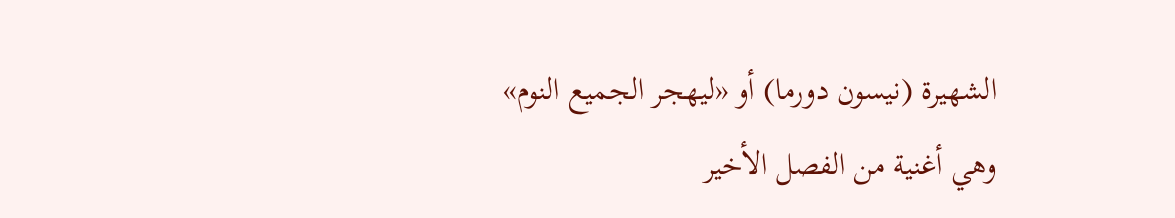الشهيرة (نيسون دورما) أو «ليهجر الجميع النوم» وهي أغنية من الفصل الأخير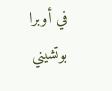في أوبرا بوتشيني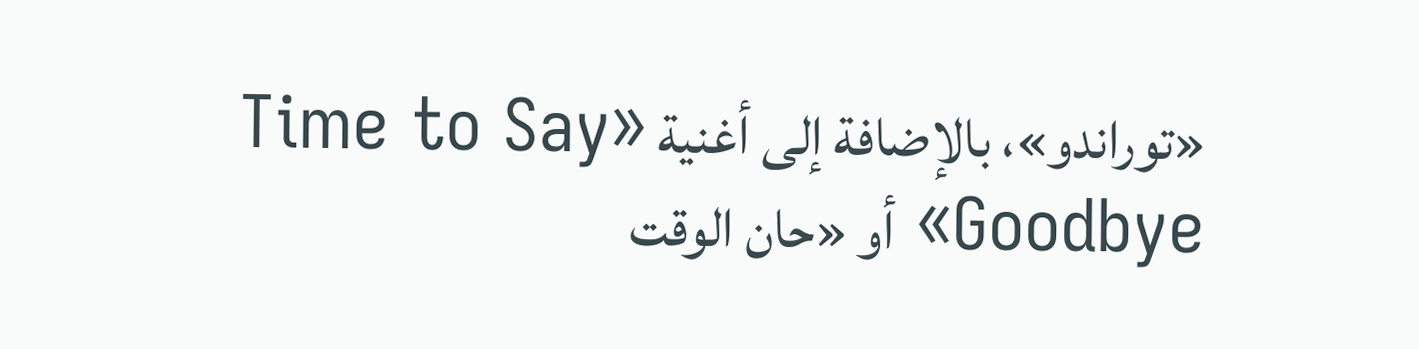«توراندو»، بالإضافة إلى أغنية «Time to Say Goodbye» أو «حان الوقت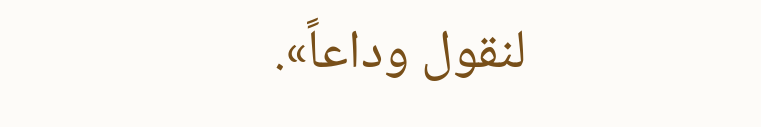لنقول وداعاً».